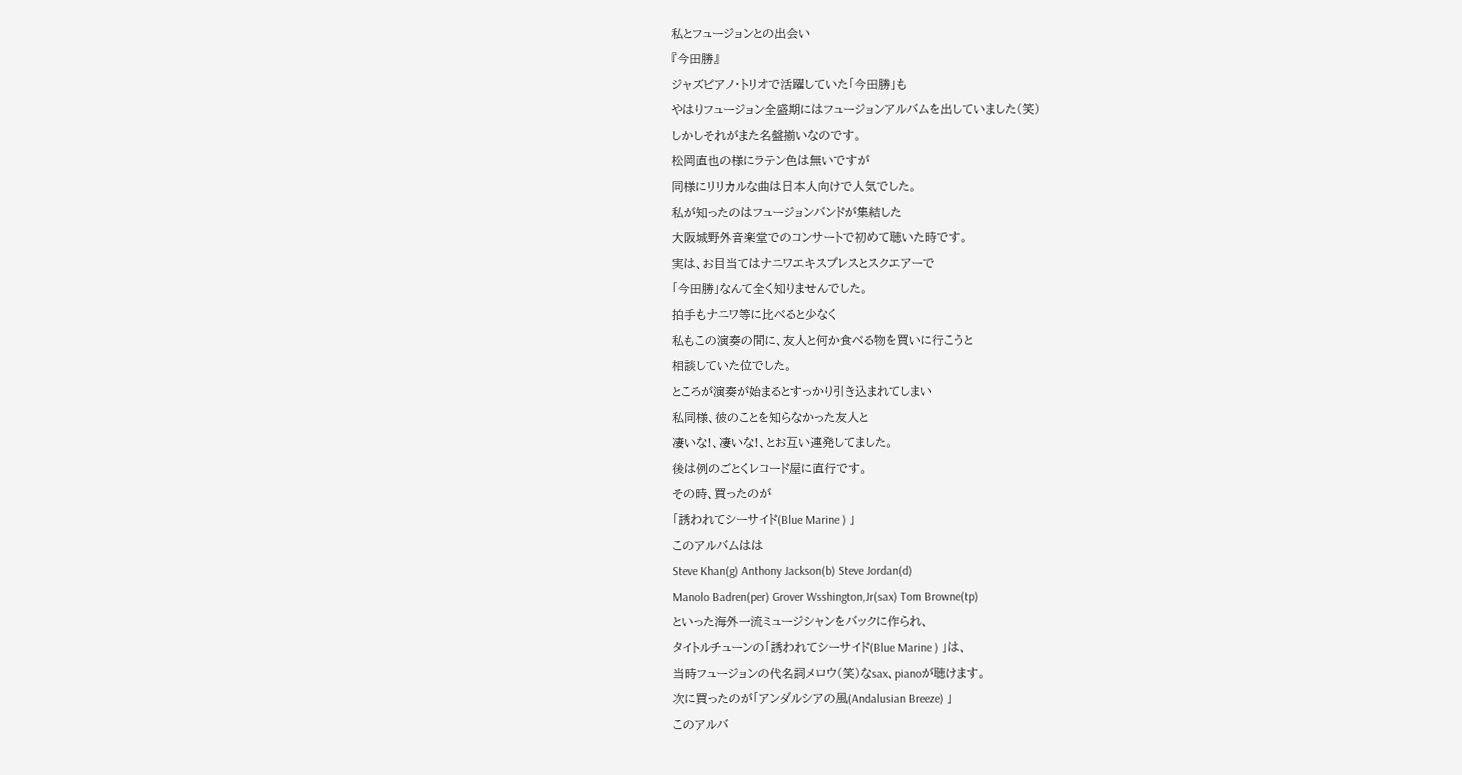私とフュージョンとの出会い
『今田勝』
ジャズピアノ・トリオで活躍していた「今田勝」も
やはりフュージョン全盛期にはフュージョンアルバムを出していました(笑)
しかしそれがまた名盤揃いなのです。
松岡直也の様にラテン色は無いですが
同様にリリカルな曲は日本人向けで人気でした。
私が知ったのはフュージョンバンドが集結した
大阪城野外音楽堂でのコンサートで初めて聴いた時です。
実は、お目当てはナニワエキスプレスとスクエアーで
「今田勝」なんて全く知りませんでした。
拍手もナニワ等に比べると少なく
私もこの演奏の間に、友人と何か食べる物を買いに行こうと
相談していた位でした。
ところが演奏が始まるとすっかり引き込まれてしまい
私同様、彼のことを知らなかった友人と
凄いな!、凄いな!、とお互い連発してました。
後は例のごとくレコード屋に直行です。
その時、買ったのが
「誘われてシーサイド(Blue Marine ) 」
このアルバムはは
Steve Khan(g) Anthony Jackson(b) Steve Jordan(d)
Manolo Badren(per) Grover Wsshington,Jr(sax) Tom Browne(tp)
といった海外一流ミュージシャンをバックに作られ、
タイトルチューンの「誘われてシーサイド(Blue Marine ) 」は、
当時フュージョンの代名詞メロウ(笑)なsax、pianoが聴けます。
次に買ったのが「アンダルシアの風(Andalusian Breeze) 」
このアルバ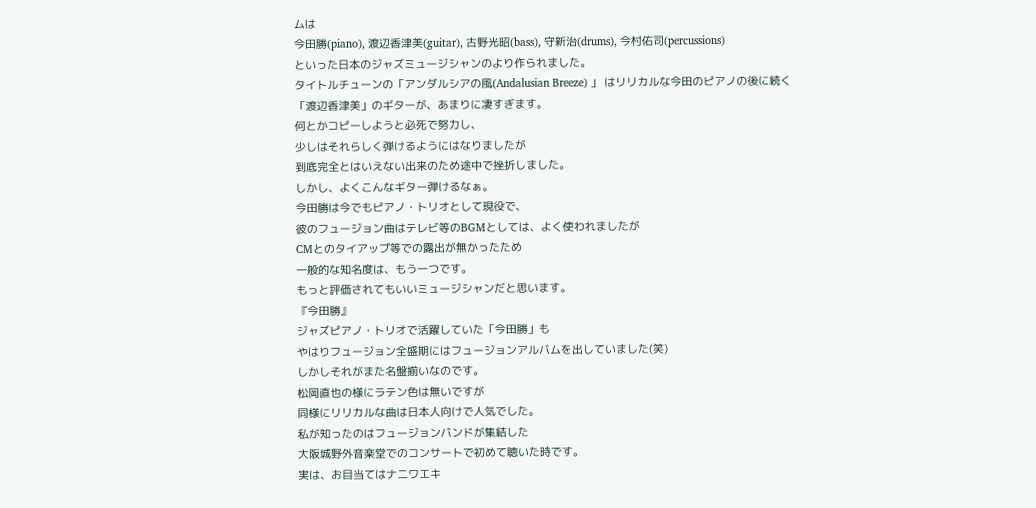ムは
今田勝(piano), 渡辺香津美(guitar), 古野光昭(bass), 守新治(drums), 今村佑司(percussions)
といった日本のジャズミュージシャンのより作られました。
タイトルチューンの「アンダルシアの風(Andalusian Breeze) 」 はリリカルな今田のピアノの後に続く
「渡辺香津美」のギターが、あまりに凄すぎます。
何とかコピーしようと必死で努力し、
少しはそれらしく弾けるようにはなりましたが
到底完全とはいえない出来のため途中で挫折しました。
しかし、よくこんなギター弾けるなぁ。
今田勝は今でもピアノ・トリオとして現役で、
彼のフュージョン曲はテレビ等のBGMとしては、よく使われましたが
CMとのタイアップ等での露出が無かったため
一般的な知名度は、もう一つです。
もっと評価されてもいいミュージシャンだと思います。
『今田勝』
ジャズピアノ・トリオで活躍していた「今田勝」も
やはりフュージョン全盛期にはフュージョンアルバムを出していました(笑)
しかしそれがまた名盤揃いなのです。
松岡直也の様にラテン色は無いですが
同様にリリカルな曲は日本人向けで人気でした。
私が知ったのはフュージョンバンドが集結した
大阪城野外音楽堂でのコンサートで初めて聴いた時です。
実は、お目当てはナニワエキ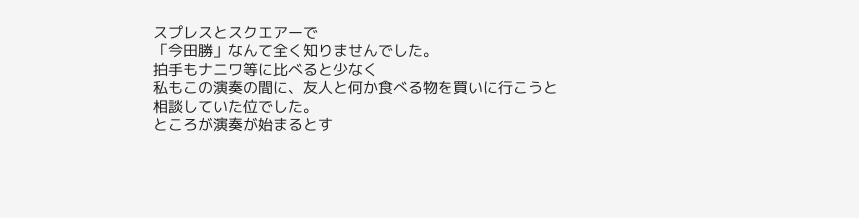スプレスとスクエアーで
「今田勝」なんて全く知りませんでした。
拍手もナニワ等に比べると少なく
私もこの演奏の間に、友人と何か食べる物を買いに行こうと
相談していた位でした。
ところが演奏が始まるとす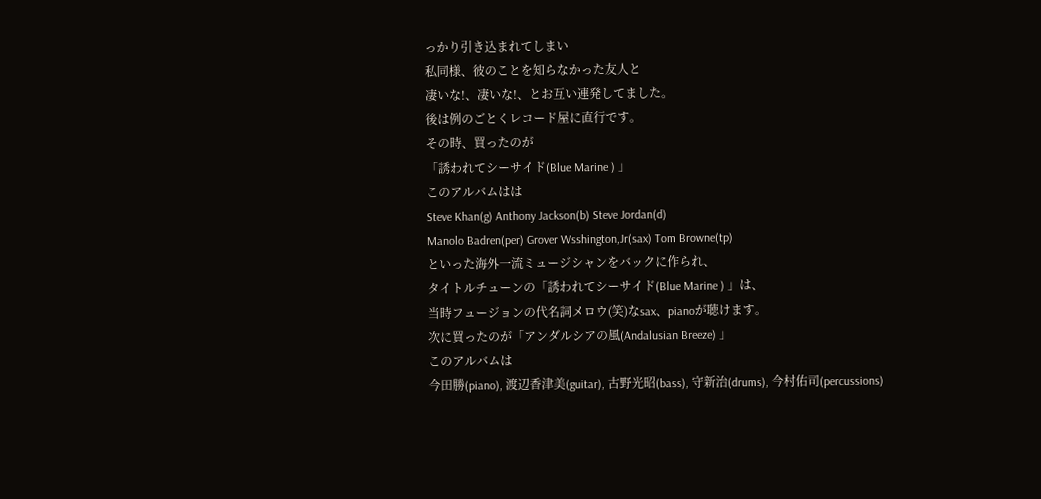っかり引き込まれてしまい
私同様、彼のことを知らなかった友人と
凄いな!、凄いな!、とお互い連発してました。
後は例のごとくレコード屋に直行です。
その時、買ったのが
「誘われてシーサイド(Blue Marine ) 」
このアルバムはは
Steve Khan(g) Anthony Jackson(b) Steve Jordan(d)
Manolo Badren(per) Grover Wsshington,Jr(sax) Tom Browne(tp)
といった海外一流ミュージシャンをバックに作られ、
タイトルチューンの「誘われてシーサイド(Blue Marine ) 」は、
当時フュージョンの代名詞メロウ(笑)なsax、pianoが聴けます。
次に買ったのが「アンダルシアの風(Andalusian Breeze) 」
このアルバムは
今田勝(piano), 渡辺香津美(guitar), 古野光昭(bass), 守新治(drums), 今村佑司(percussions)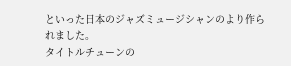といった日本のジャズミュージシャンのより作られました。
タイトルチューンの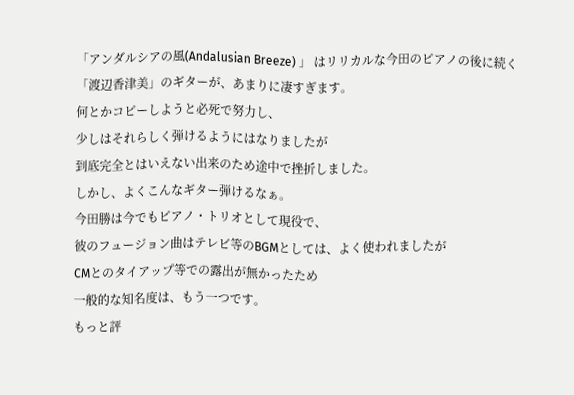「アンダルシアの風(Andalusian Breeze) 」 はリリカルな今田のピアノの後に続く
「渡辺香津美」のギターが、あまりに凄すぎます。
何とかコピーしようと必死で努力し、
少しはそれらしく弾けるようにはなりましたが
到底完全とはいえない出来のため途中で挫折しました。
しかし、よくこんなギター弾けるなぁ。
今田勝は今でもピアノ・トリオとして現役で、
彼のフュージョン曲はテレビ等のBGMとしては、よく使われましたが
CMとのタイアップ等での露出が無かったため
一般的な知名度は、もう一つです。
もっと評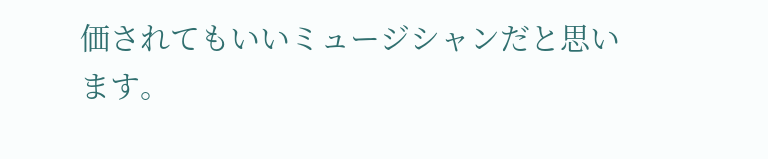価されてもいいミュージシャンだと思います。